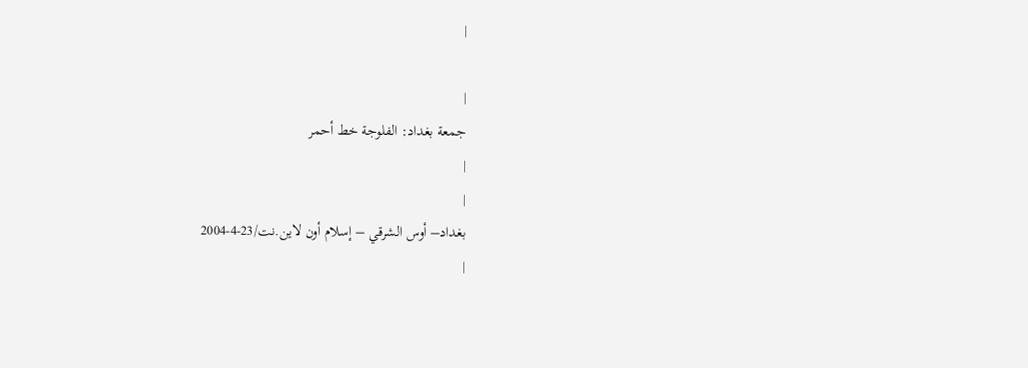|

|
جمعة بغداد: الفلوجة خط أحمر
|
|
بغداد– أوس الشرقي – إسلام أون لاين.نت/23-4-2004
|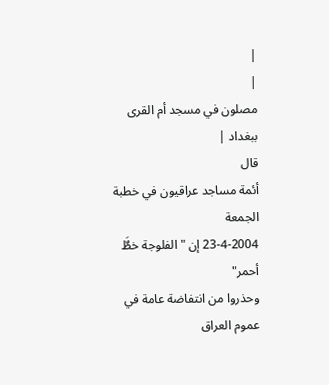|
|
مصلون في مسجد أم القرى ببغداد |
قال
أئمة مساجد عراقيون في خطبة الجمعة
23-4-2004 إن "الفلوجة خطٌَ أحمر"
وحذروا من انتفاضة عامة في عموم العراق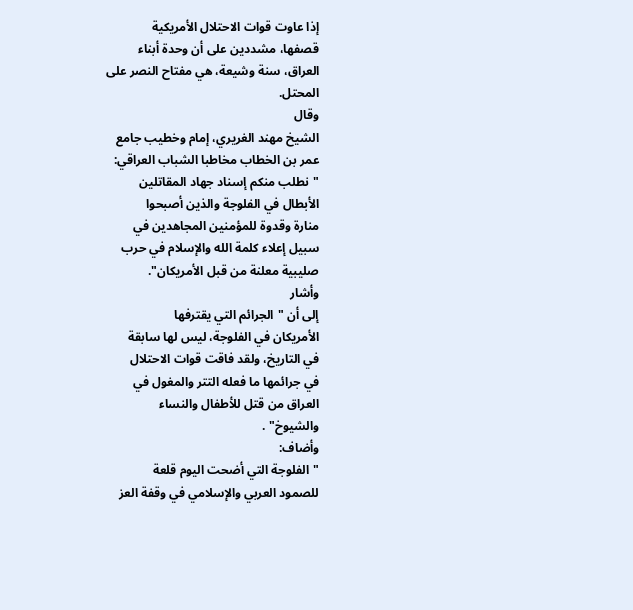إذا عاوت قوات الاحتلال الأمريكية
قصفها، مشددين على أن وحدة أبناء
العراق، سنة وشيعة، هي مفتاح النصر على
المحتل.
وقال
الشيخ مهند الغريري، إمام وخطيب جامع
عمر بن الخطاب مخاطبا الشباب العراقي:
"نطلب منكم إسناد جهاد المقاتلين
الأبطال في الفلوجة والذين أصبحوا
منارة وقدوة للمؤمنين المجاهدين في
سبيل إعلاء كلمة الله والإسلام في حرب
صليبية معلنة من قبل الأمريكان".
وأشار
إلى أن "الجرائم التي يقترفها
الأمريكان في الفلوجة، ليس لها سابقة
في التاريخ، ولقد فاقت قوات الاحتلال
في جرائمها ما فعله التتر والمغول في
العراق من قتل للأطفال والنساء
والشيوخ" .
وأضاف:
"الفلوجة التي أضحت اليوم قلعة
للصمود العربي والإسلامي في وقفة العز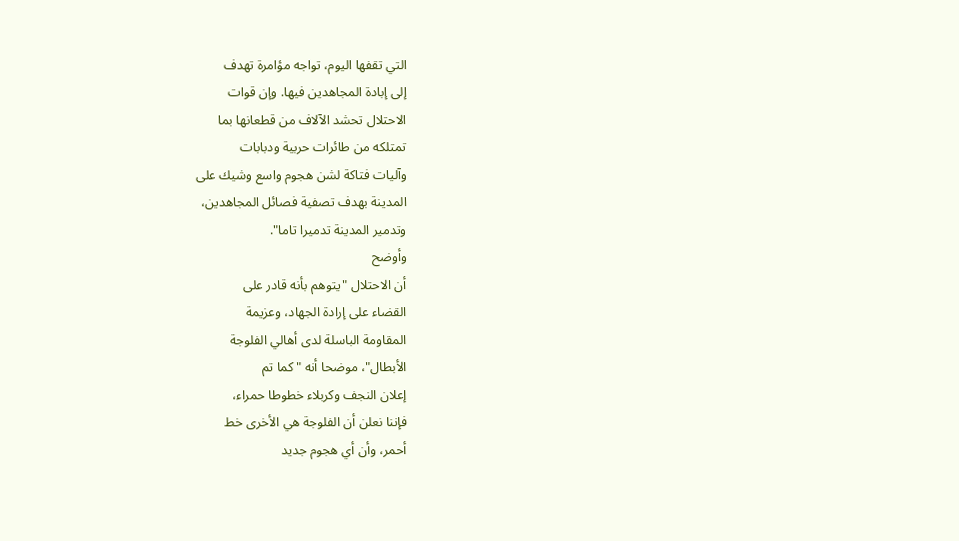التي تقفها اليوم، تواجه مؤامرة تهدف
إلى إبادة المجاهدين فيها. وإن قوات
الاحتلال تحشد الآلاف من قطعانها بما
تمتلكه من طائرات حربية ودبابات
وآليات فتاكة لشن هجوم واسع وشيك على
المدينة بهدف تصفية فصائل المجاهدين،
وتدمير المدينة تدميرا تاما".
وأوضح
أن الاحتلال "يتوهم بأنه قادر على
القضاء على إرادة الجهاد، وعزيمة
المقاومة الباسلة لدى أهالي الفلوجة
الأبطال"، موضحا أنه "كما تم
إعلان النجف وكربلاء خطوطا حمراء،
فإننا نعلن أن الفلوجة هي الأخرى خط
أحمر، وأن أي هجوم جديد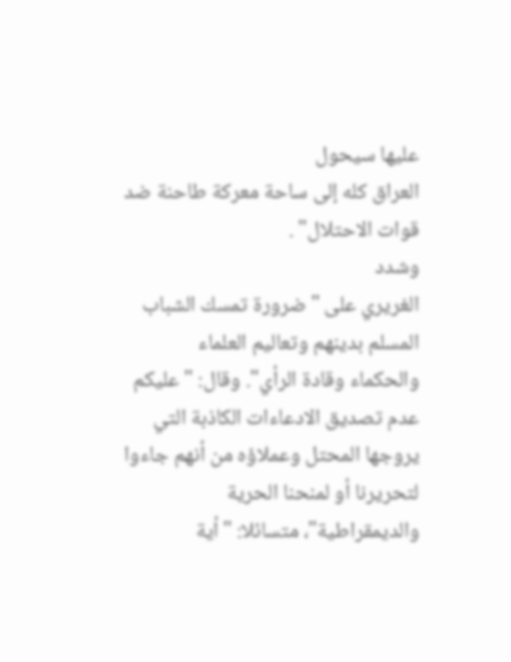عليها سيحول
العراق كله إلى ساحة معركة طاحنة ضد
قوات الاحتلال" .
وشدد
الغريري على "ضرورة تمسك الشباب
المسلم بدينهم وتعاليم العلماء
والحكماء وقادة الرأي". وقال: "عليكم
عدم تصديق الادعاءات الكاذبة التي
يروجها المحتل وعملاؤه من أنهم جاءوا
لتحريرنا أو لمنحنا الحرية
والديمقراطية"، متسائلا: "أية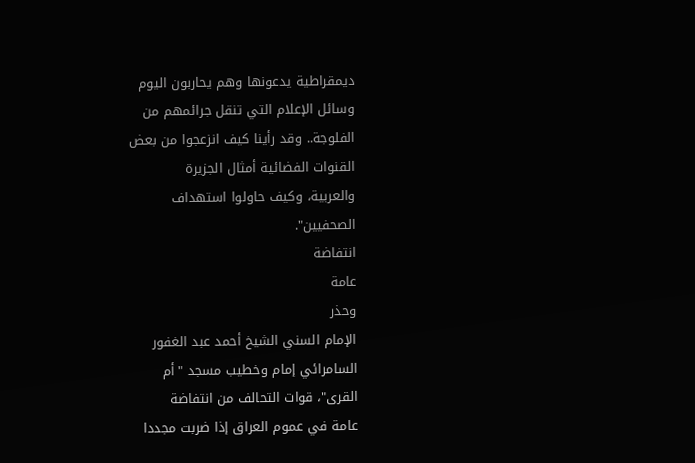ديمقراطية يدعونها وهم يحاربون اليوم
وسائل الإعلام التي تنقل جرائمهم من
الفلوجة.. وقد رأينا كيف انزعجوا من بعض
القنوات الفضائية أمثال الجزيرة
والعربية، وكيف حاولوا استهداف
الصحفيين".
انتفاضة
عامة
وحذر
الإمام السني الشيخ أحمد عبد الغفور
السامرائي إمام وخطيب مسجد "أم
القرى"، قوات التحالف من انتفاضة
عامة في عموم العراق إذا ضربت مجددا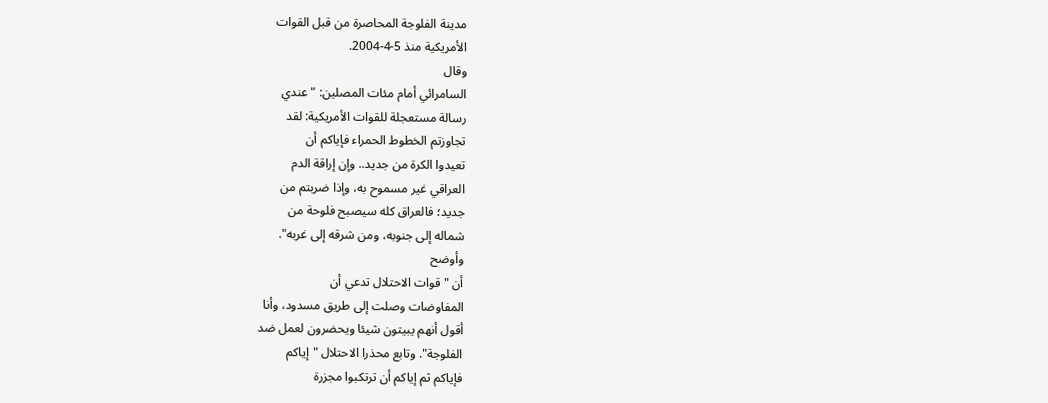مدينة الفلوجة المحاصرة من قبل القوات
الأمريكية منذ 5-4-2004.
وقال
السامرائي أمام مئات المصلين: "عندي
رسالة مستعجلة للقوات الأمريكية: لقد
تجاوزتم الخطوط الحمراء فإياكم أن
تعيدوا الكرة من جديد.. وإن إراقة الدم
العراقي غير مسموح به، وإذا ضربتم من
جديد؛ فالعراق كله سيصبح فلوحة من
شماله إلى جنوبه، ومن شرقه إلى غربه".
وأوضح
أن "قوات الاحتلال تدعي أن
المفاوضات وصلت إلى طريق مسدود، وأنا
أقول أنهم يبيتون شيئا ويحضرون لعمل ضد
الفلوجة". وتابع محذرا الاحتلال "إياكم
فإياكم ثم إياكم أن ترتكبوا مجزرة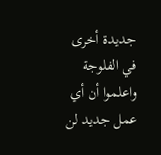جديدة أخرى في الفلوجة واعلموا أن أي
عمل جديد لن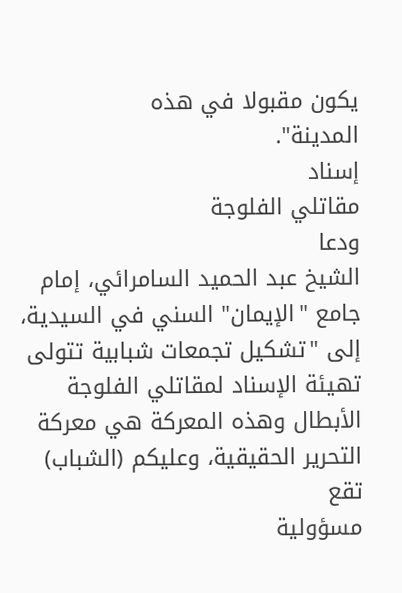يكون مقبولا في هذه
المدينة".
إسناد
مقاتلي الفلوجة
ودعا
الشيخ عبد الحميد السامرائي، إمام
جامع "الإيمان" السني في السيدية،
إلى "تشكيل تجمعات شبابية تتولى
تهيئة الإسناد لمقاتلي الفلوجة
الأبطال وهذه المعركة هي معركة
التحرير الحقيقية، وعليكم (الشباب) تقع
مسؤولية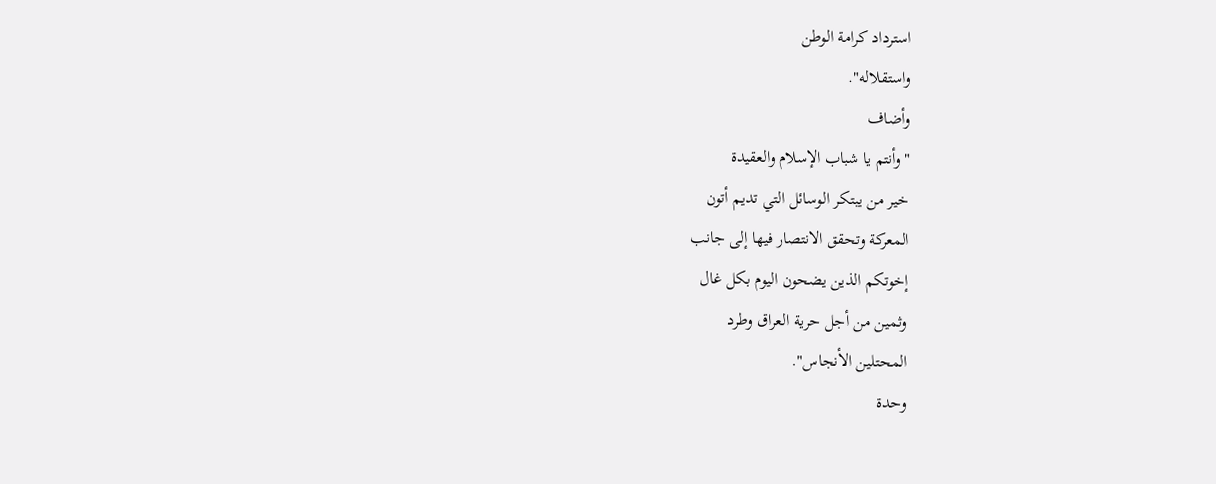استرداد كرامة الوطن
واستقلاله".
وأضاف
"وأنتم يا شباب الإسلام والعقيدة
خير من يبتكر الوسائل التي تديم أتون
المعركة وتحقق الانتصار فيها إلى جانب
إخوتكم الذين يضحون اليوم بكل غال
وثمين من أجل حرية العراق وطرد
المحتلين الأنجاس".
وحدة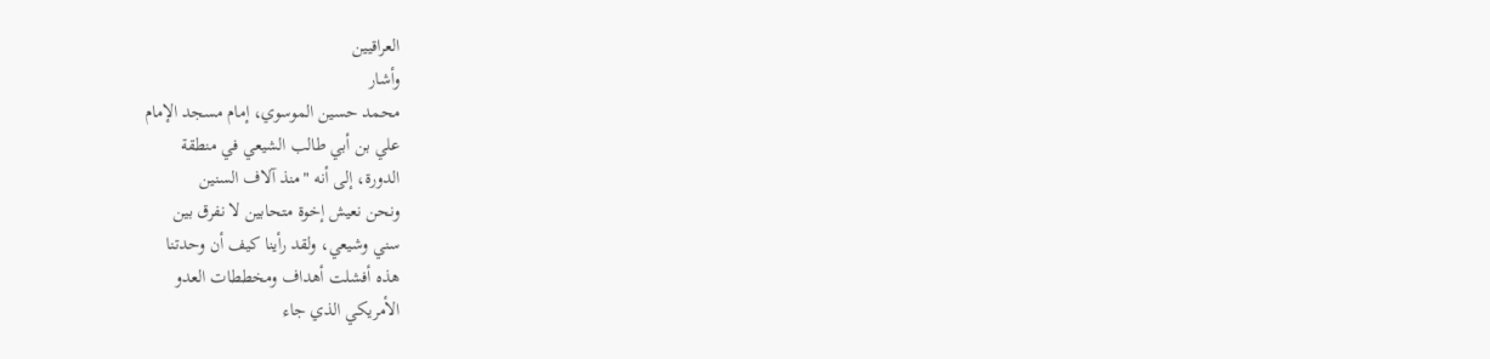العراقيين
وأشار
محمد حسين الموسوي، إمام مسجد الإمام
علي بن أبي طالب الشيعي في منطقة
الدورة، إلى أنه "منذ آلاف السنين
ونحن نعيش إخوة متحابين لا نفرق بين
سني وشيعي، ولقد رأينا كيف أن وحدتنا
هذه أفشلت أهداف ومخططات العدو
الأمريكي الذي جاء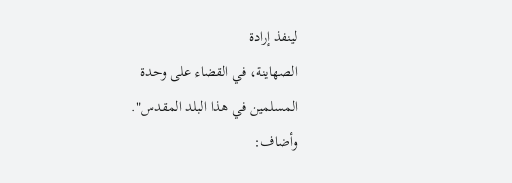لينفذ إرادة
الصهاينة، في القضاء على وحدة
المسلمين في هذا البلد المقدس".
وأضاف: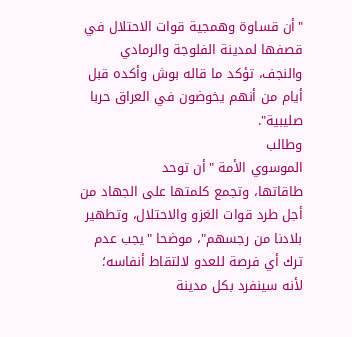"أن قساوة وهمجية قوات الاحتلال في
قصفها لمدينة الفلوجة والرمادي
والنجف، تؤكد ما قاله بوش وأكده قبل
أيام من أنهم يخوضون في العراق حربا
صليبية".
وطالب
الموسوي الأمة "أن توحد
طاقاتها، وتجمع كلمتها على الجهاد من
أجل طرد قوات الغزو والاحتلال، وتطهير
بلادنا من رجسهم"، موضحا "يجب عدم
ترك أي فرصة للعدو لالتقاط أنفاسه؛
لأنه سينفرد بكل مدينة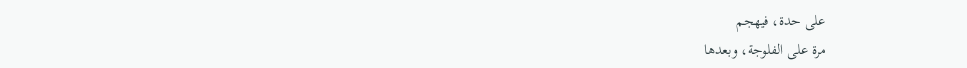على حدة، فيهجم
مرة على الفلوجة، وبعدها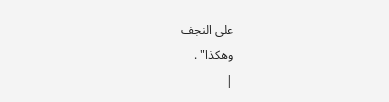على النجف
وهكذا" .
|